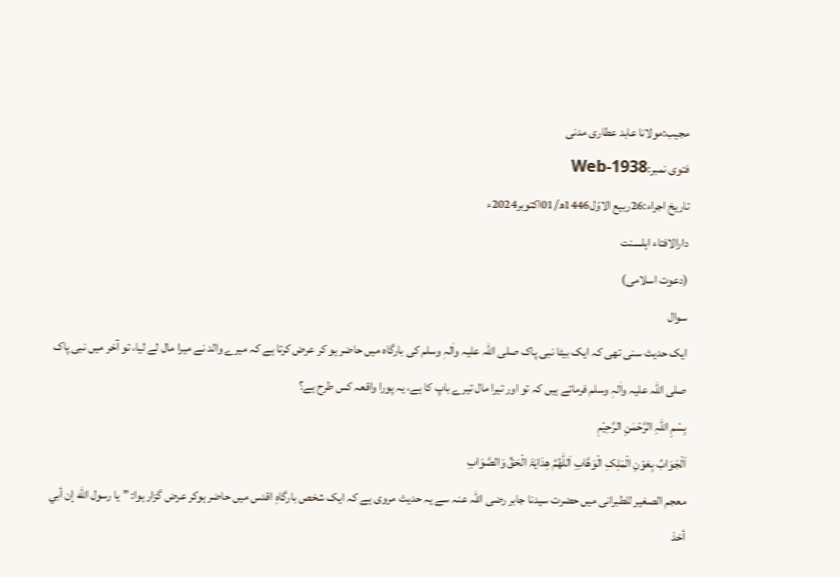مجیب:مولانا عابد عطاری مدنی
فتوی نمبر:Web-1938
تاریخ اجراء:26ربیع الاوّل1446ھ/01اکتوبر2024ء
دارالافتاء اہلسنت
(دعوت اسلامی)
سوال
ایک حدیث سنی تھی کہ ایک بیٹا نبی پاک صلی اللہ علیہ واٰلہٖ وسلم کی بارگاہ میں حاضر ہو کر عرض کرتا ہے کہ میرے والد نے میرا مال لے لیا، تو آخر میں نبی پاک صلی اللہ علیہ واٰلہٖ وسلم فرماتے ہیں کہ تو اور تیرا مال تیرے باپ کا ہے، یہ پورا واقعہ کس طرح ہے؟
بِسْمِ اللہِ الرَّحْمٰنِ الرَّحِيْمِ
اَلْجَوَابُ بِعَوْنِ الْمَلِکِ الْوَھَّابِ اَللّٰھُمَّ ھِدَایَۃَ الْحَقِّ وَالصَّوَابِ
معجم الصغیر للطبرانی میں حضرت سیدنا جابر رضی اللہ عنہ سے یہ حدیث مروی ہے کہ ایک شخص بارگاہِ اقدس میں حاضر ہوکر عرض گزار ہوا: ”يا رسول الله إن أبي أخذ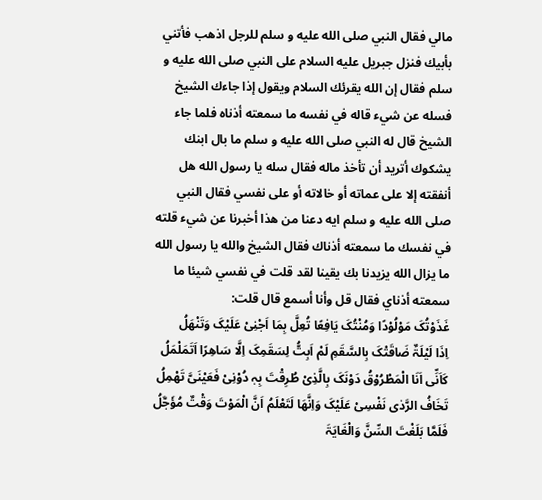مالي فقال النبي صلى الله عليه و سلم للرجل اذهب فأتني بأبيك فنزل جبريل عليه السلام على النبي صلى الله عليه و سلم فقال إن الله يقرئك السلام ويقول إذا جاءك الشيخ فسله عن شيء قاله في نفسه ما سمعته أذناه فلما جاء الشيخ قال له النبي صلى الله عليه و سلم ما بال ابنك يشكوك أتريد أن تأخذ ماله فقال سله يا رسول الله هل أنفقته إلا على عماته أو خالاته أو على نفسي فقال النبي صلى الله عليه و سلم ايه دعنا من هذا أخبرنا عن شيء قلته في نفسك ما سمعته أذناك فقال الشيخ والله يا رسول الله ما يزال الله يزيدنا بك يقينا لقد قلت في نفسي شيئا ما سمعته أذناي فقال قل وأنا أسمع قال قلت:
غَذَوْتُکَ مَوْلُوْدًا وَمُنْتُکَ یَافِعًا تُعِلَّ بِمَا اَجْنِیْ عَلَیْکَ وَتَنْھَلُ
اِذَا لَیْلَۃٌ ضَاقَتْکَ بِالسَّقَمِ لَمْ اَبِتُّ لِسَقَمِکَ اِلَّا سَاھِرًا اَتَمَلْمَلُ
کَاَنِّی اَنَا الْمَطْرُوْقُ دَوْنَکَ بِالَّذِیْ طُرِقْتَ بِہٖ دُوْنِیْ فَعَیْنَیَّ تَھْمِلُ
تَخَافُ الرَّدٰی نَفْسِیْ عَلَیْکَ وَاِنَّھَا لَتَعْلَمُ اَنَّ الْمَوْتَ وَقْتٌ مُؤَجَّلُ
فَلَمَّا بَلَغْتَ السِّنَّ وَالْغَایَۃَ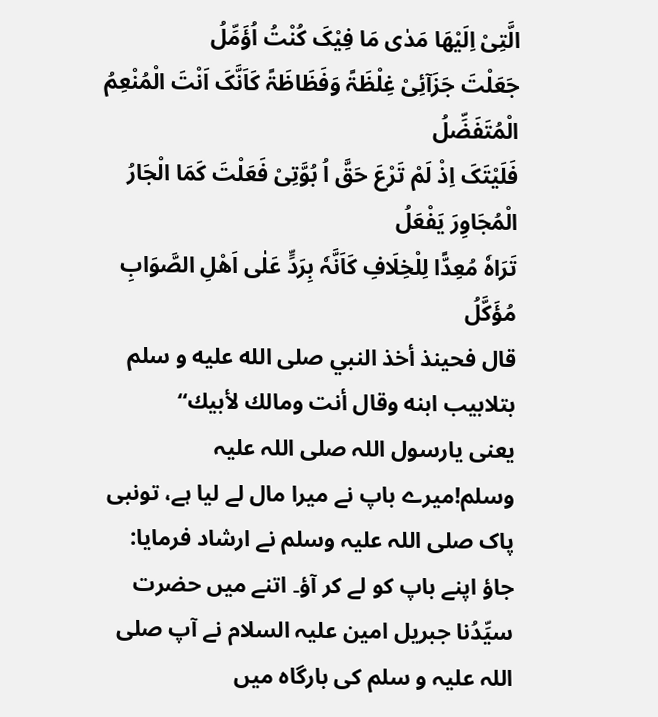الَّتِیْ اِلَیْھَا مَدٰی مَا فِیْکَ کُنْتُ اُؤَمِّلُ
جَعَلْتَ جَزَآئِیْ غِلْظَۃً وَفَظَاظَۃً کَاَنَّکَ اَنْتَ الْمُنْعِمُ الْمُتَفَضِّلُ
فَلَیْتَکَ اِذْ لَمْ تَرْعَ حَقَّ اُ بُوَّتِیْ فَعَلْتَ کَمَا الْجَارُ الْمُجَاوِرَ یَفْعَلُ
تَرَاہٗ مُعِدًّا لِلْخِلَافِ کَاَنَّہٗ بِرَدٍّ عَلٰی اَھْلِ الصَّوَابِ مُؤَکَّلُ
قال فحينذ أخذ النبي صلى الله عليه و سلم بتلابيب ابنه وقال أنت ومالك لأبيك“
یعنی یارسول اللہ صلی اللہ علیہ وسلم!میرے باپ نے میرا مال لے لیا ہے، تونبی پاک صلی اللہ علیہ وسلم نے ارشاد فرمایا: جاؤ اپنے باپ کو لے کر آؤ۔ اتنے میں حضرت سیِّدُنا جبریل امین علیہ السلام نے آپ صلی اللہ علیہ و سلم کی بارگاہ میں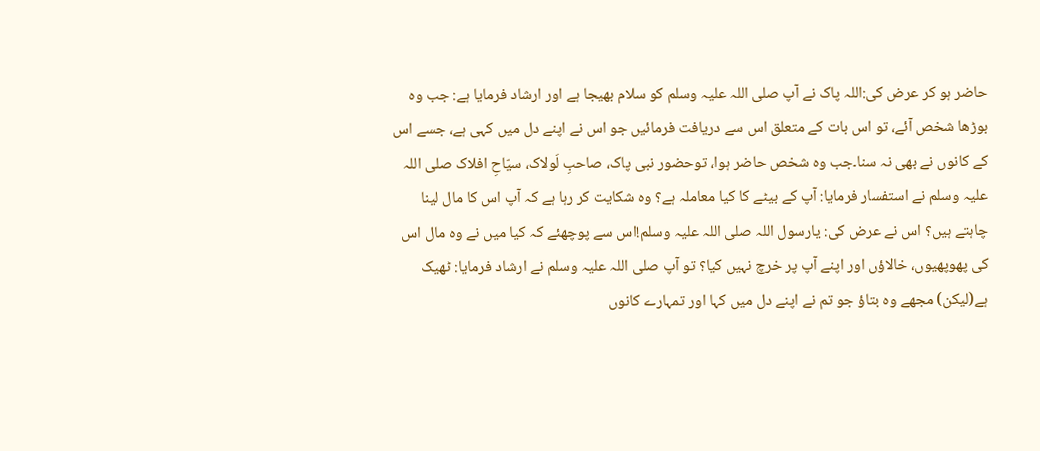حاضر ہو کر عرض کی:اللہ پاک نے آپ صلی اللہ علیہ وسلم کو سلام بھیجا ہے اور ارشاد فرمایا ہے: جب وہ بوڑھا شخص آئے، تو اس بات کے متعلق اس سے دریافت فرمائیں جو اس نے اپنے دل میں کہی ہے، جسے اس کے کانوں نے بھی نہ سنا۔جب وہ شخص حاضر ہوا، توحضور نبی پاک، صاحبِ لَولاک، سیّاحِ افلاک صلی اللہ علیہ وسلم نے استفسار فرمایا: آپ کے بیٹے کا کیا معاملہ ہے؟ وہ شکایت کر رہا ہے کہ آپ اس کا مال لینا چاہتے ہیں؟ اس نے عرض کی: یارسول اللہ صلی اللہ علیہ وسلم!اس سے پوچھئے کہ کیا میں نے وہ مال اس کی پھوپھیوں، خالاؤں اور اپنے آپ پر خرچ نہیں کیا؟ تو آپ صلی اللہ علیہ وسلم نے ارشاد فرمایا: ٹھیک ہے(لیکن) مجھے وہ بتاؤ جو تم نے اپنے دل میں کہا اور تمہارے کانوں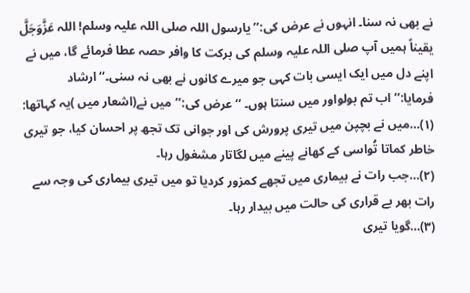نے بھی نہ سنا۔ انہوں نے عرض کی:’’یارسول اللہ صلی اللہ علیہ وسلم! اللہ عَزَّوَجَلَّ یقیناً ہمیں آپ صلی اللہ علیہ وسلم کی برکت کا وافر حصہ عطا فرمائے گا، میں نے اپنے دل میں ایک ایسی بات کہی جو میرے کانوں نے بھی نہ سنی۔‘‘ ارشاد فرمایا:’’اب تم بولواور میں سنتا ہوں۔ ‘‘عرض کی:’’میں نے(اشعار میں )یہ کہاتھا:
(۱)…میں نے بچپن میں تیری پرورش کی اور جوانی تک تجھ پر احسان کیا، جو تیری خاطر کماتا تُواسی کے کھانے پینے میں لگاتار مشغول رہا۔
(۲)…جب رات نے بیماری میں تجھے کمزور کردیا تو میں تیری بیماری کی وجہ سے رات بھر بے قراری کی حالت میں بیدار رہا۔
(۳)…گویا تیری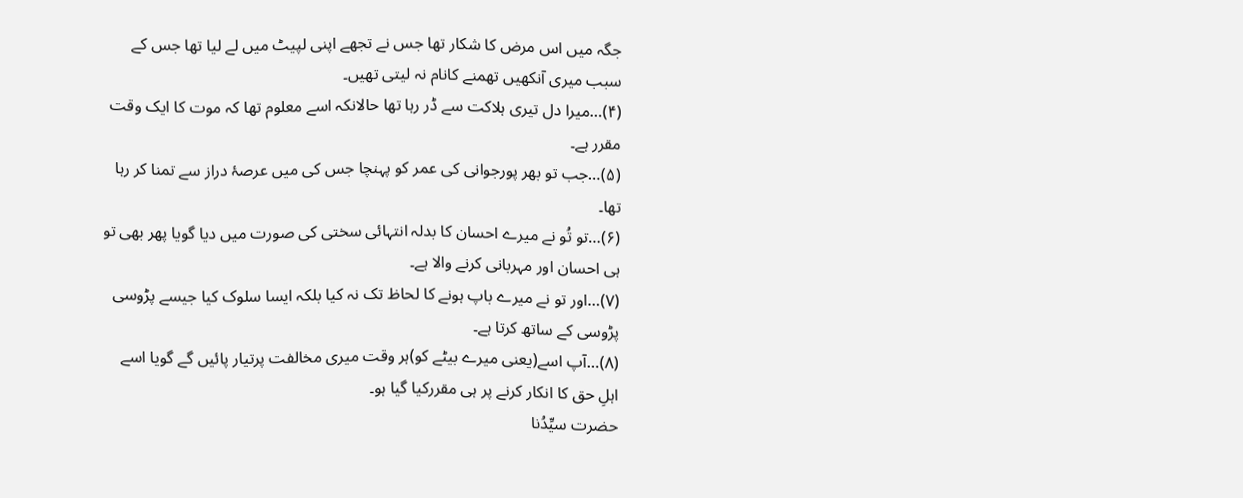جگہ میں اس مرض کا شکار تھا جس نے تجھے اپنی لپیٹ میں لے لیا تھا جس کے سبب میری آنکھیں تھمنے کانام نہ لیتی تھیں۔
(۴)…میرا دل تیری ہلاکت سے ڈر رہا تھا حالانکہ اسے معلوم تھا کہ موت کا ایک وقت مقرر ہے۔
(۵)…جب تو بھر پورجوانی کی عمر کو پہنچا جس کی میں عرصۂ دراز سے تمنا کر رہا تھا۔
(۶)…تو تُو نے میرے احسان کا بدلہ انتہائی سختی کی صورت میں دیا گویا پھر بھی تو ہی احسان اور مہربانی کرنے والا ہے۔
(۷)…اور تو نے میرے باپ ہونے کا لحاظ تک نہ کیا بلکہ ایسا سلوک کیا جیسے پڑوسی پڑوسی کے ساتھ کرتا ہے۔
(۸)…آپ اسے(یعنی میرے بیٹے کو)ہر وقت میری مخالفت پرتیار پائیں گے گویا اسے اہلِ حق کا انکار کرنے پر ہی مقررکیا گیا ہو۔
حضرت سیِّدُنا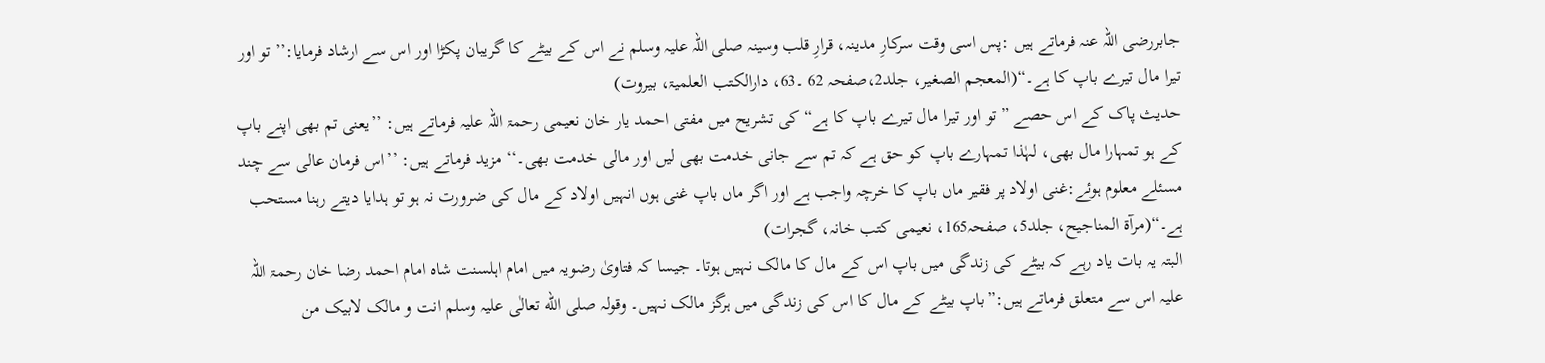جابررضی اللہ عنہ فرماتے ہیں :پس اسی وقت سرکارِ مدینہ، قرارِ قلب وسینہ صلی اللہ علیہ وسلم نے اس کے بیٹے کا گریبان پکڑا اور اس سے ارشاد فرمایا:’’تو اور تیرا مال تیرے باپ کا ہے۔“(المعجم الصغیر، جلد2،صفحہ 62 ۔63، دارالکتب العلمیۃ، بیروت)
حدیث پاک کے اس حصے ”تو اور تیرا مال تیرے باپ کا ہے“ کی تشریح میں مفتی احمد یار خان نعیمی رحمۃ اللہ علیہ فرماتے ہیں: ’’یعنی تم بھی اپنے باپ کے ہو تمہارا مال بھی، لہٰذا تمہارے باپ کو حق ہے کہ تم سے جانی خدمت بھی لیں اور مالی خدمت بھی۔‘‘ مزید فرماتے ہیں: ’’اس فرمان عالی سے چند مسئلے معلوم ہوئے:غنی اولاد پر فقیر ماں باپ کا خرچہ واجب ہے اور اگر ماں باپ غنی ہوں انہیں اولاد کے مال کی ضرورت نہ ہو تو ہدایا دیتے رہنا مستحب ہے۔“(مرآۃ المناجیح، جلد5، صفحہ165، نعیمی کتب خانہ، گجرات)
البتہ یہ بات یاد رہے کہ بیٹے کی زندگی میں باپ اس کے مال کا مالک نہیں ہوتا۔ جیسا کہ فتاویٰ رضویہ میں امام اہلسنت شاہ امام احمد رضا خان رحمۃ اللہ علیہ اس سے متعلق فرماتے ہیں:”باپ بیٹے کے مال کا اس کی زندگی میں ہرگز مالک نہیں۔ وقولہ صلی الله تعالٰی علیہ وسلم انت و مالک لابیک من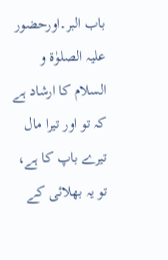باب البر۔اورحضور علیہ الصلوٰۃ و السلام کا ارشاد ہے کہ تو اور تیرا مال تیرے باپ کا ہے، تو یہ بھلائی کے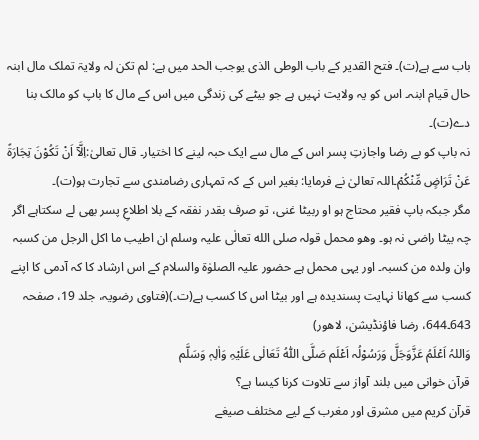باب سے ہے(ت)۔ فتح القدیر کے باب الوطی الذی یوجب الحد میں ہے: لم تکن لہ ولایۃ تملک مال ابنہ حال قیام ابنہ۔ اس کو یہ ولایت نہیں ہے جو بیٹے کی زندگی میں اس کے مال کا باپ کو مالک بنا دے(ت)۔
نہ باپ کو بے رضا واجازتِ پسر اس کے مال سے ایک حبہ لینے کا اختیار۔ قال تعالیٰ:اِلَّاۤ اَنْ تَكُوْنَ تِجَارَةً عَنْ تَرَاضٍ مِّنْكُمْ۔اللہ تعالیٰ نے فرمایا: بغیر اس کے کہ تمہاری رضامندی سے تجارت ہو(ت)۔
مگر جبکہ باپ فقیر محتاج ہو او ربیٹا غنی، تو صرف بقدر نفقہ کے بلا اطلاعِ پسر بھی لے سکتاہے اگر چہ بیٹا راضی نہ ہو۔ وھو محمل قولہ صلی الله تعالٰی علیہ وسلم ان اطیب ما اکل الرجل من کسبہ وان ولدہ من کسبہ۔ اور یہی محمل ہے حضور علیہ الصلوٰۃ والسلام کے اس ارشاد کا کہ آدمی کا اپنے کسب سے کھانا نہایت پسندیدہ ہے اور بیٹا اس کا کسب ہے(ت۔)(فتاوی رضویہ، جلد 19، صفحہ 643۔644، رضا فاؤنڈیشن، لاھور)
وَاللہُ اَعْلَمُ عَزَّوَجَلَّ وَرَسُوْلُہ اَعْلَم صَلَّی اللّٰہُ تَعَالٰی عَلَیْہِ وَاٰلِہٖ وَسَلَّم
قرآن خوانی میں بلند آواز سے تلاوت کرنا کیسا ہے؟
قرآن کریم میں مشرق اور مغرب کے لیے مختلف صیغے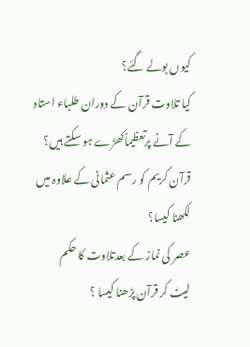کیوں بولے گئے؟
کیا تلاوت قرآن کے دوران طلباء استاد کے آنے پرتعظیماًکھڑے ہو سکتے ہیں؟
قرآن کریم کو رسم عثمانی کے علاوہ میں لکھنا کیسا؟
عصر کی نماز کے بعدتلاوت کا حکم
لیٹ کر قرآن پڑھنا کیسا ؟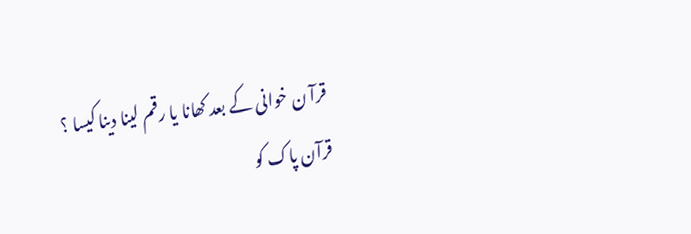قرآ ن خوانی کے بعد کھانا یا رقم لینا دینا کیسا ؟
قرآن پاک کو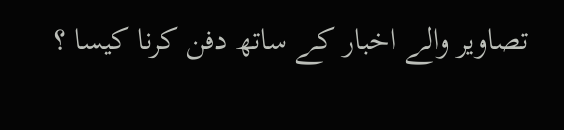تصاویر والے اخبار کے ساتھ دفن کرنا کیسا ؟